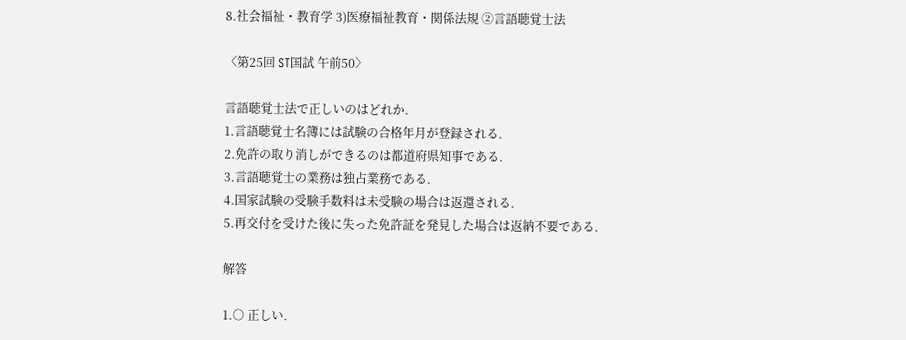8.社会福祉・教育学 3)医療福祉教育・関係法規 ②言語聴覚士法

〈第25回 ST国試 午前50〉

言語聴覚士法で正しいのはどれか.
1.言語聴覚士名簿には試験の合格年月が登録される.
2.免許の取り消しができるのは都道府県知事である.
3.言語聴覚士の業務は独占業務である.
4.国家試験の受験手数料は未受験の場合は返還される.
5.再交付を受けた後に失った免許証を発見した場合は返納不要である.

解答

1.○ 正しい.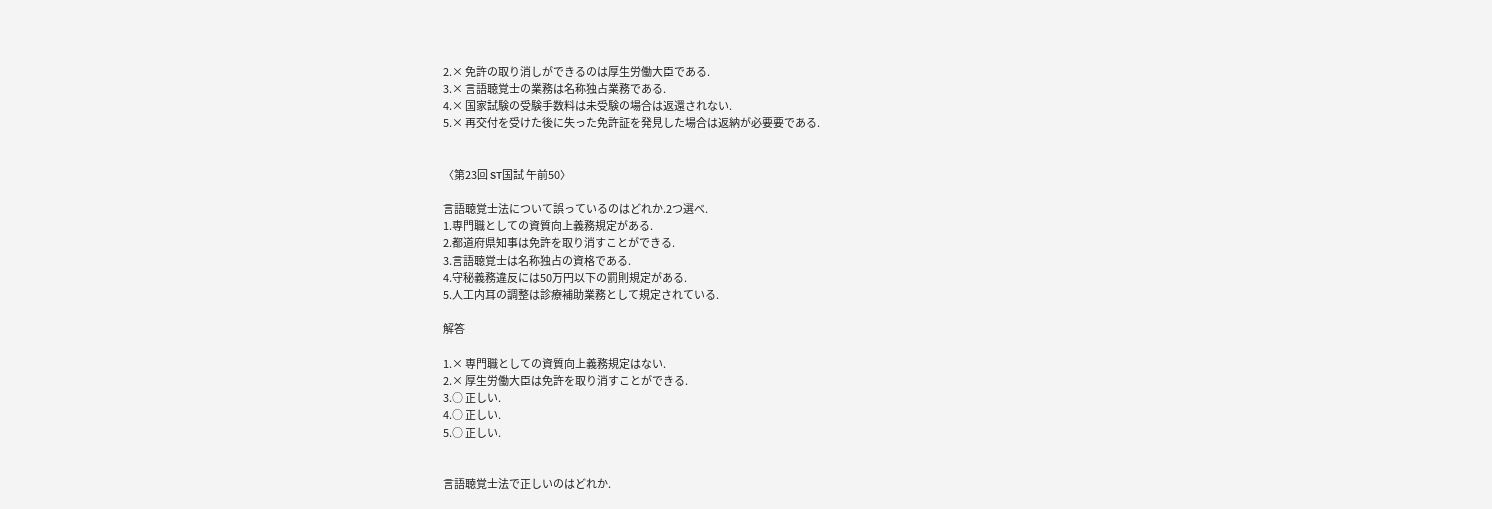2.× 免許の取り消しができるのは厚生労働大臣である.
3.× 言語聴覚士の業務は名称独占業務である.
4.× 国家試験の受験手数料は未受験の場合は返還されない.
5.× 再交付を受けた後に失った免許証を発見した場合は返納が必要要である.


〈第23回 ST国試 午前50〉

言語聴覚士法について誤っているのはどれか.2つ選べ.
1.専門職としての資質向上義務規定がある.
2.都道府県知事は免許を取り消すことができる.
3.言語聴覚士は名称独占の資格である.
4.守秘義務違反には50万円以下の罰則規定がある.
5.人工内耳の調整は診療補助業務として規定されている.

解答

1.× 専門職としての資質向上義務規定はない.
2.× 厚生労働大臣は免許を取り消すことができる.
3.○ 正しい.
4.○ 正しい.
5.○ 正しい.


言語聴覚士法で正しいのはどれか.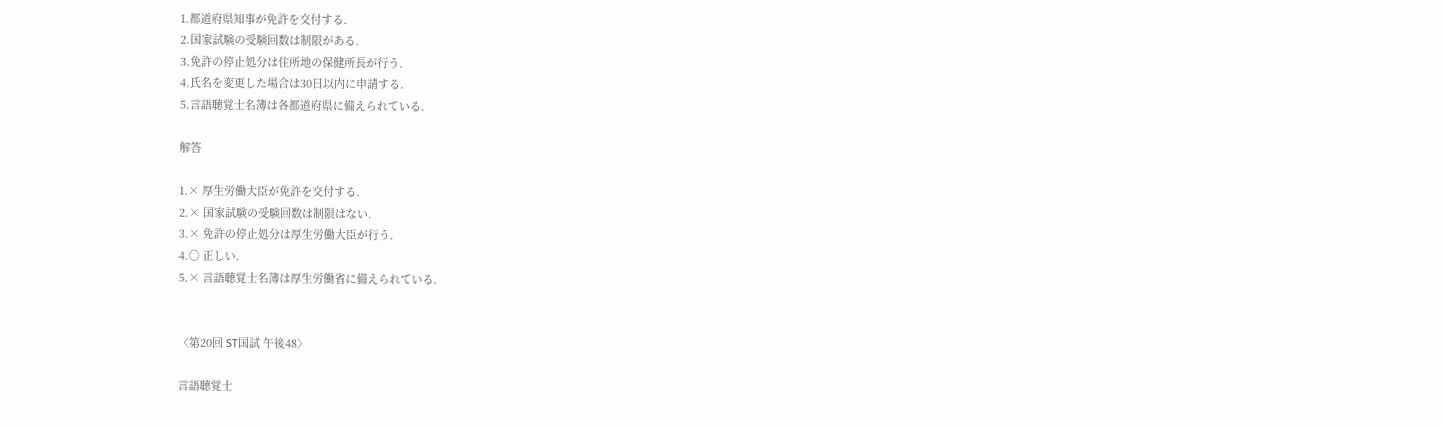1.都道府県知事が免許を交付する.
2.国家試験の受験回数は制限がある.
3.免許の停止処分は住所地の保健所長が行う.
4.氏名を変更した場合は30日以内に申請する.
5.言語聴覚士名簿は各都道府県に備えられている.

解答

1.× 厚生労働大臣が免許を交付する.
2.× 国家試験の受験回数は制限はない.
3.× 免許の停止処分は厚生労働大臣が行う.
4.○ 正しい.
5.× 言語聴覚士名簿は厚生労働省に備えられている.


〈第20回 ST国試 午後48〉

言語聴覚士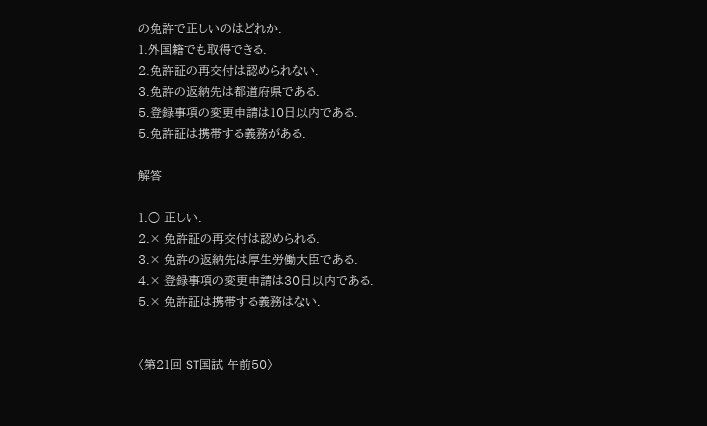の免許で正しいのはどれか.
1.外国籍でも取得できる.
2.免許証の再交付は認められない.
3.免許の返納先は都道府県である.
5.登録事項の変更申請は10日以内である.
5.免許証は携帯する義務がある.

解答

1.○ 正しい.
2.× 免許証の再交付は認められる.
3.× 免許の返納先は厚生労働大臣である.
4.× 登録事項の変更申請は30日以内である.
5.× 免許証は携帯する義務はない.


〈第21回 ST国試 午前50〉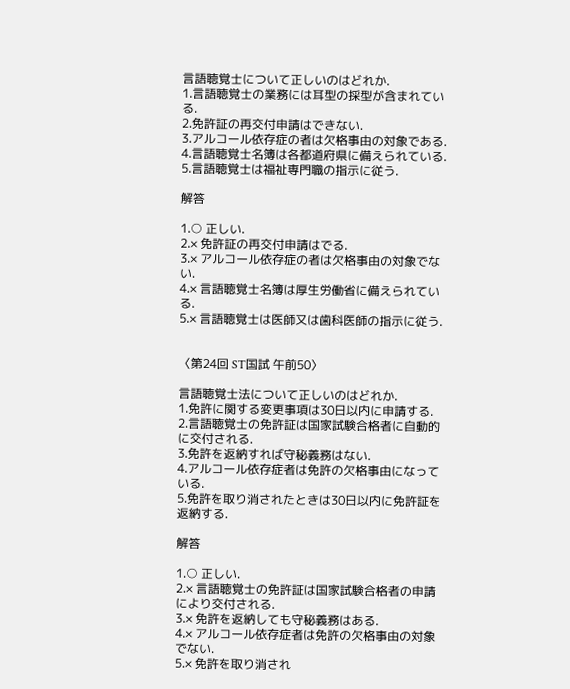言語聴覚士について正しいのはどれか.
1.言語聴覚士の業務には耳型の採型が含まれている.
2.免許証の再交付申請はできない.
3.アルコール依存症の者は欠格事由の対象である.
4.言語聴覚士名簿は各都道府県に備えられている.
5.言語聴覚士は福祉専門職の指示に従う.

解答

1.○ 正しい.
2.× 免許証の再交付申請はでる.
3.× アルコール依存症の者は欠格事由の対象でない.
4.× 言語聴覚士名簿は厚生労働省に備えられている.
5.× 言語聴覚士は医師又は歯科医師の指示に従う.


〈第24回 ST国試 午前50〉

言語聴覚士法について正しいのはどれか.
1.免許に関する変更事項は30日以内に申請する.
2.言語聴覚士の免許証は国家試験合格者に自動的に交付される.
3.免許を返納すれば守秘義務はない.
4.アルコール依存症者は免許の欠格事由になっている.
5.免許を取り消されたときは30日以内に免許証を返納する.

解答

1.○ 正しい.
2.× 言語聴覚士の免許証は国家試験合格者の申請により交付される.
3.× 免許を返納しても守秘義務はある.
4.× アルコール依存症者は免許の欠格事由の対象でない.
5.× 免許を取り消され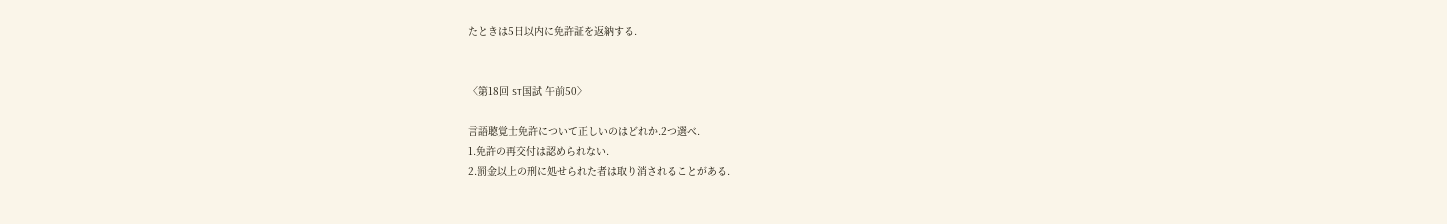たときは5日以内に免許証を返納する.


〈第18回 ST国試 午前50〉

言語聴覚士免許について正しいのはどれか.2つ選べ.
1.免許の再交付は認められない.
2.罰金以上の刑に処せられた者は取り消されることがある.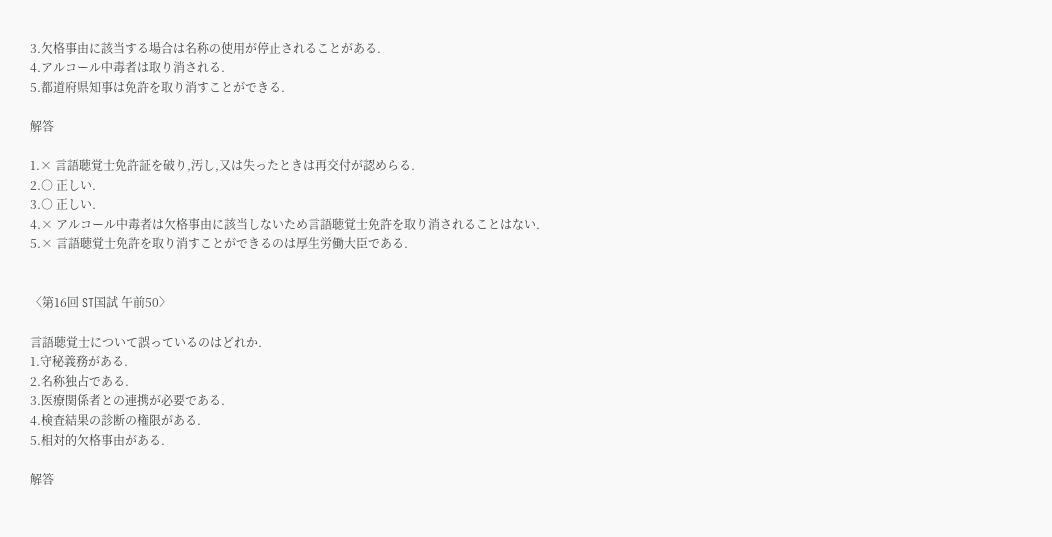3.欠格事由に該当する場合は名称の使用が停止されることがある.
4.アルコール中毒者は取り消される.
5.都道府県知事は免許を取り消すことができる.

解答

1.× 言語聴覚士免許証を破り,汚し,又は失ったときは再交付が認めらる.
2.○ 正しい.
3.○ 正しい.
4.× アルコール中毒者は欠格事由に該当しないため言語聴覚士免許を取り消されることはない.
5.× 言語聴覚士免許を取り消すことができるのは厚生労働大臣である.


〈第16回 ST国試 午前50〉

言語聴覚士について誤っているのはどれか.
1.守秘義務がある.
2.名称独占である.
3.医療関係者との連携が必要である.
4.検査結果の診断の権限がある.
5.相対的欠格事由がある.

解答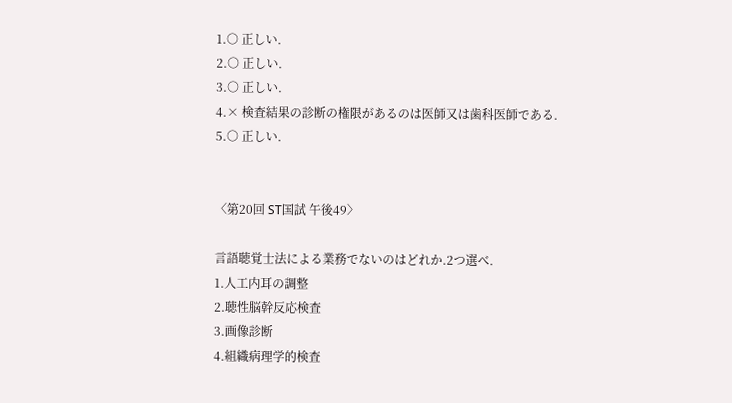1.○ 正しい.
2.○ 正しい.
3.○ 正しい.
4.× 検査結果の診断の権限があるのは医師又は歯科医師である.
5.○ 正しい.


〈第20回 ST国試 午後49〉

言語聴覚士法による業務でないのはどれか.2つ選べ.
1.人工内耳の調整
2.聴性脳幹反応検査
3.画像診断
4.組織病理学的検査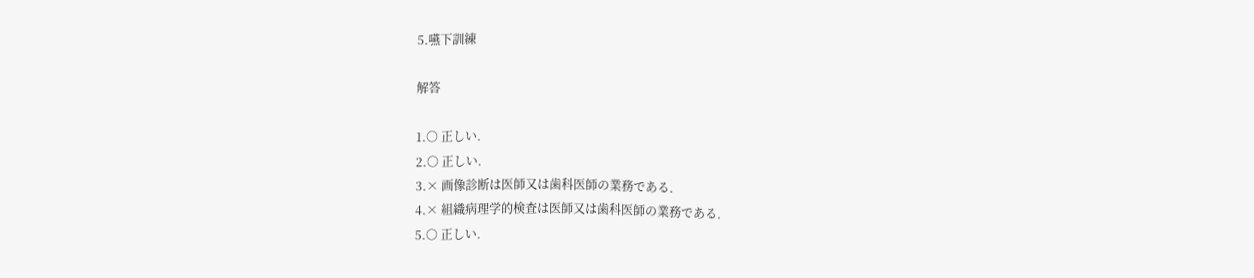5.嚥下訓練

解答

1.○ 正しい.
2.○ 正しい.
3.× 画像診断は医師又は歯科医師の業務である.
4.× 組織病理学的検査は医師又は歯科医師の業務である.
5.○ 正しい.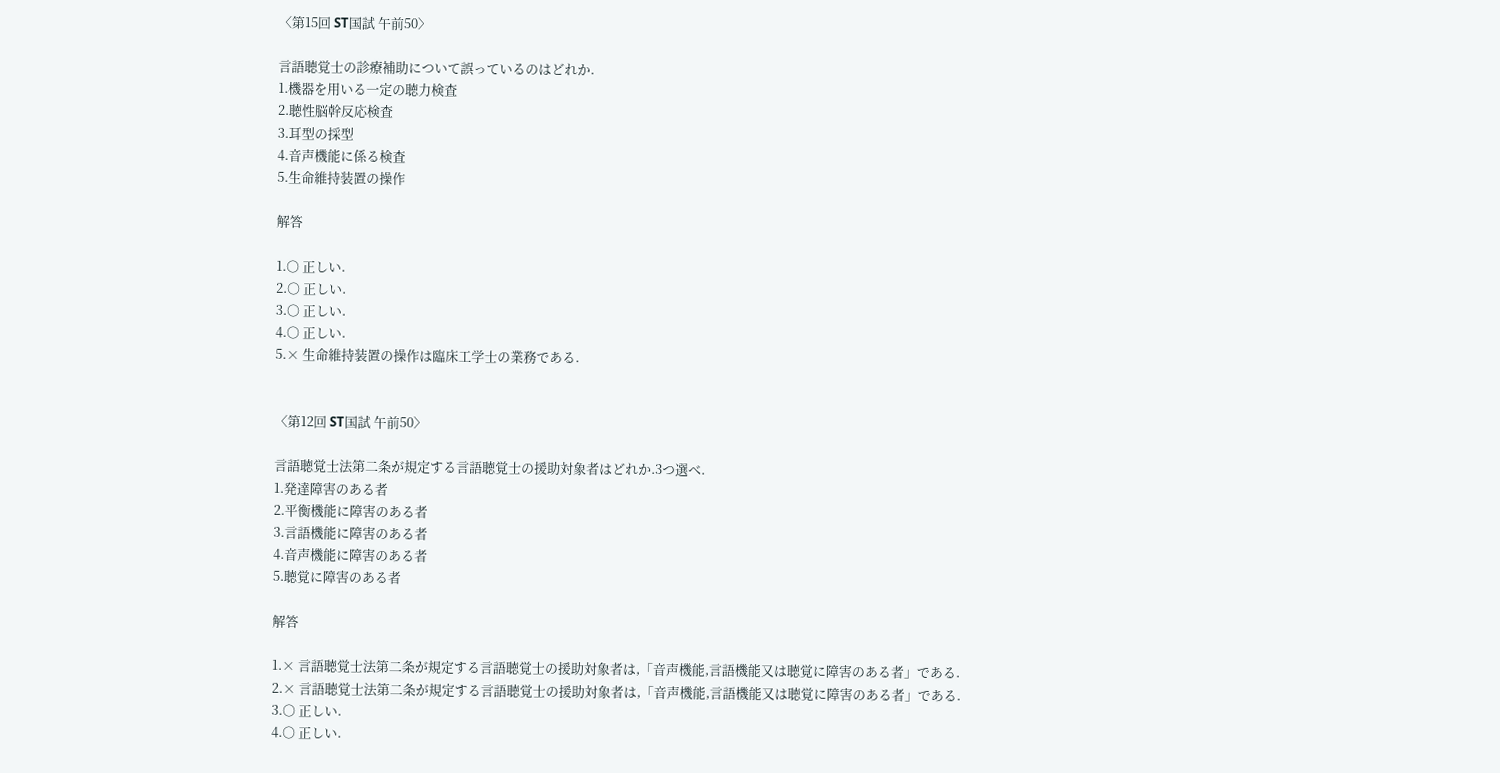〈第15回 ST国試 午前50〉

言語聴覚士の診療補助について誤っているのはどれか.
1.機器を用いる一定の聴力検査
2.聴性脳幹反応検査
3.耳型の採型
4.音声機能に係る検査
5.生命維持装置の操作

解答

1.○ 正しい.
2.○ 正しい.
3.○ 正しい.
4.○ 正しい.
5.× 生命維持装置の操作は臨床工学士の業務である.


〈第12回 ST国試 午前50〉

言語聴覚士法第二条が規定する言語聴覚士の援助対象者はどれか.3つ選べ.
1.発達障害のある者
2.平衡機能に障害のある者
3.言語機能に障害のある者
4.音声機能に障害のある者
5.聴覚に障害のある者

解答

1.× 言語聴覚士法第二条が規定する言語聴覚士の援助対象者は,「音声機能,言語機能又は聴覚に障害のある者」である.
2.× 言語聴覚士法第二条が規定する言語聴覚士の援助対象者は,「音声機能,言語機能又は聴覚に障害のある者」である.
3.○ 正しい.
4.○ 正しい.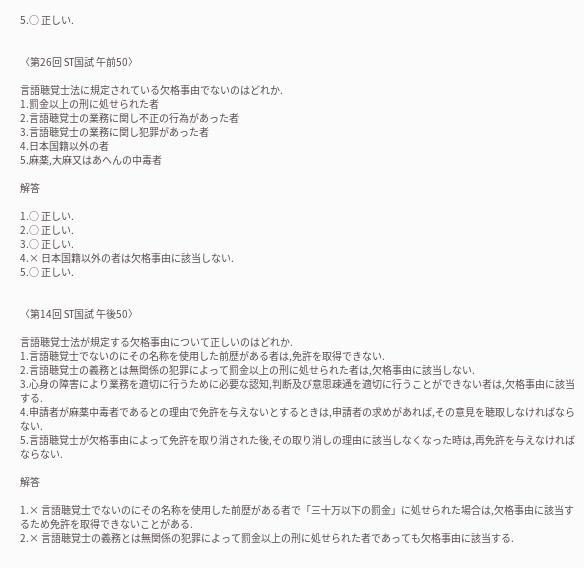5.○ 正しい.


〈第26回 ST国試 午前50〉

言語聴覚士法に規定されている欠格事由でないのはどれか.
1.罰金以上の刑に処せられた者
2.言語聴覚士の業務に関し不正の行為があった者
3.言語聴覚士の業務に関し犯罪があった者
4.日本国籍以外の者
5.麻薬,大麻又はあへんの中毒者

解答

1.○ 正しい.
2.○ 正しい.
3.○ 正しい.
4.× 日本国籍以外の者は欠格事由に該当しない.
5.○ 正しい.


〈第14回 ST国試 午後50〉

言語聴覚士法が規定する欠格事由について正しいのはどれか.
1.言語聴覚士でないのにその名称を使用した前歴がある者は,免許を取得できない.
2.言語聴覚士の義務とは無関係の犯罪によって罰金以上の刑に処せられた者は,欠格事由に該当しない.
3.心身の障害により業務を適切に行うために必要な認知,判断及び意思疎通を適切に行うことができない者は,欠格事由に該当する.
4.申請者が麻薬中毒者であるとの理由で免許を与えないとするときは,申請者の求めがあれば,その意見を聴取しなければならない.
5.言語聴覚士が欠格事由によって免許を取り消された後,その取り消しの理由に該当しなくなった時は,再免許を与えなければならない.

解答

1.× 言語聴覚士でないのにその名称を使用した前歴がある者で「三十万以下の罰金」に処せられた場合は,欠格事由に該当するため免許を取得できないことがある.
2.× 言語聴覚士の義務とは無関係の犯罪によって罰金以上の刑に処せられた者であっても欠格事由に該当する.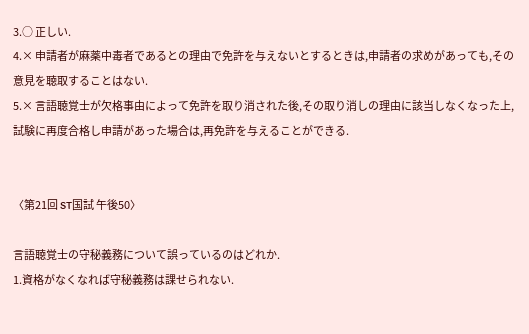3.○ 正しい.
4.× 申請者が麻薬中毒者であるとの理由で免許を与えないとするときは,申請者の求めがあっても,その意見を聴取することはない.
5.× 言語聴覚士が欠格事由によって免許を取り消された後,その取り消しの理由に該当しなくなった上,試験に再度合格し申請があった場合は,再免許を与えることができる.


〈第21回 ST国試 午後50〉

言語聴覚士の守秘義務について誤っているのはどれか.
1.資格がなくなれば守秘義務は課せられない.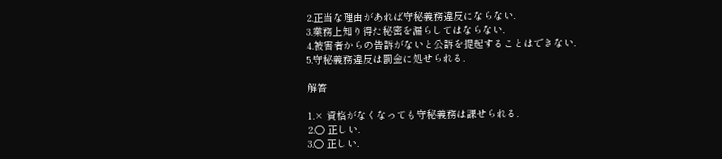2.正当な理由があれば守秘義務違反にならない.
3.業務上知り得た秘密を漏らしてはならない.
4.被害者からの告訴がないと公訴を提起することはできない.
5.守秘義務違反は罰金に処せられる.

解答

1.× 資格がなくなっても守秘義務は課せられる.
2.○ 正しい.
3.○ 正しい.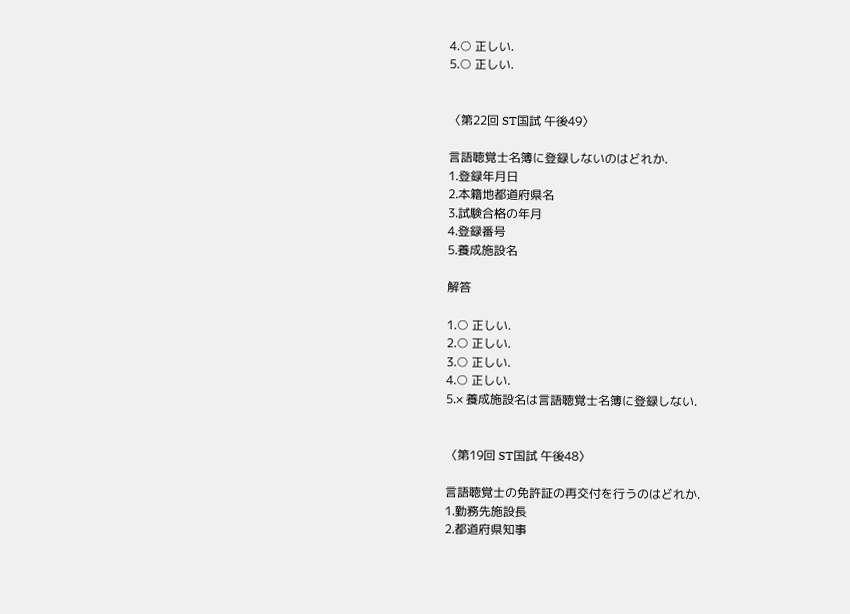4.○ 正しい.
5.○ 正しい.


〈第22回 ST国試 午後49〉

言語聴覚士名簿に登録しないのはどれか.
1.登録年月日
2.本籍地都道府県名
3.試験合格の年月
4.登録番号
5.養成施設名

解答

1.○ 正しい.
2.○ 正しい.
3.○ 正しい.
4.○ 正しい.
5.× 養成施設名は言語聴覚士名簿に登録しない.


〈第19回 ST国試 午後48〉

言語聴覚士の免許証の再交付を行うのはどれか.
1.勤務先施設長
2.都道府県知事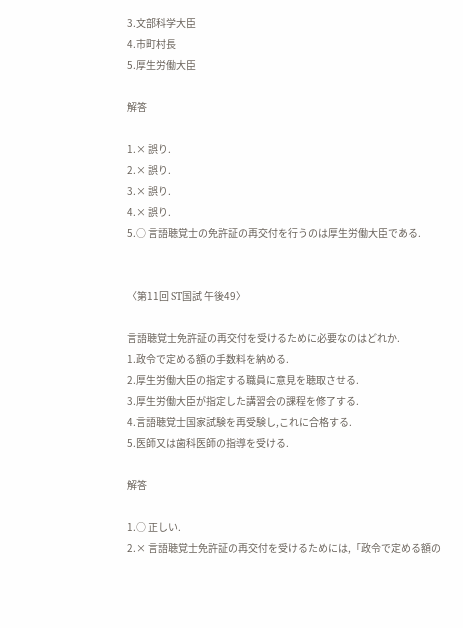3.文部科学大臣
4.市町村長
5.厚生労働大臣

解答

1.× 誤り.
2.× 誤り.
3.× 誤り.
4.× 誤り.
5.○ 言語聴覚士の免許証の再交付を行うのは厚生労働大臣である.


〈第11回 ST国試 午後49〉

言語聴覚士免許証の再交付を受けるために必要なのはどれか.
1.政令で定める額の手数料を納める.
2.厚生労働大臣の指定する職員に意見を聴取させる.
3.厚生労働大臣が指定した講習会の課程を修了する.
4.言語聴覚士国家試験を再受験し,これに合格する.
5.医師又は歯科医師の指導を受ける.

解答

1.○ 正しい.
2.× 言語聴覚士免許証の再交付を受けるためには,「政令で定める額の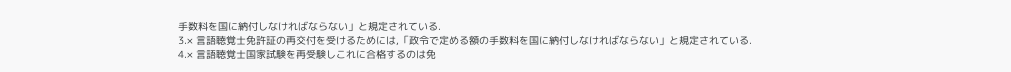手数料を国に納付しなければならない」と規定されている.
3.× 言語聴覚士免許証の再交付を受けるためには,「政令で定める額の手数料を国に納付しなければならない」と規定されている.
4.× 言語聴覚士国家試験を再受験しこれに合格するのは免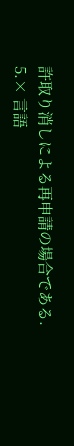許取り消しによる再申請の場合である.
5.× 言語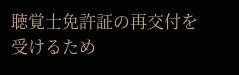聴覚士免許証の再交付を受けるため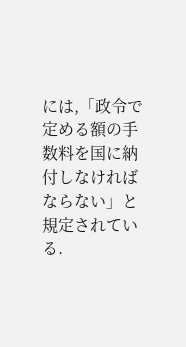には,「政令で定める額の手数料を国に納付しなければならない」と規定されている.